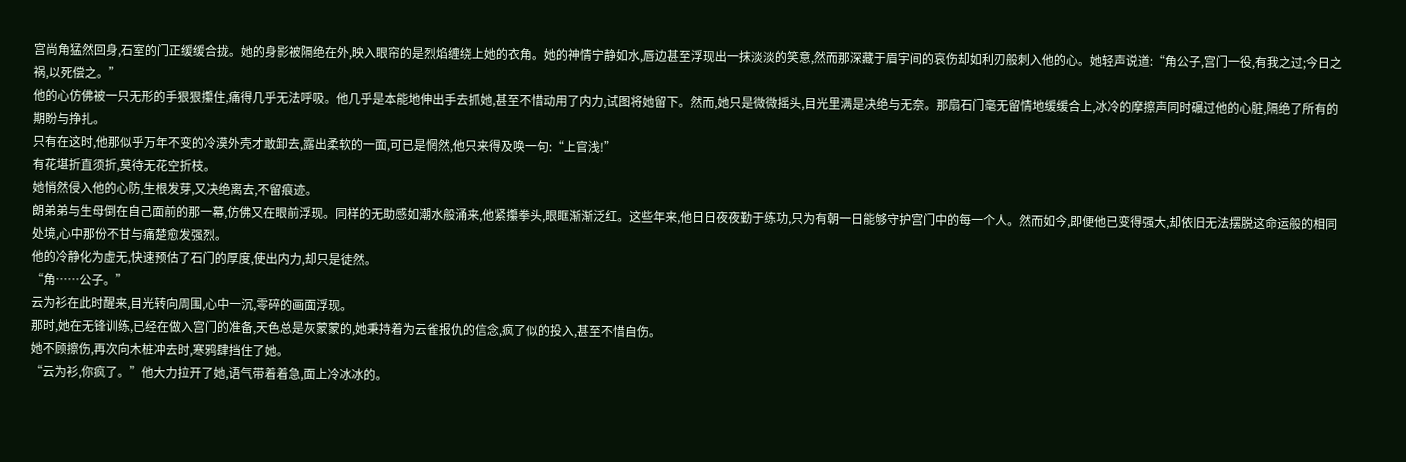宫尚角猛然回身,石室的门正缓缓合拢。她的身影被隔绝在外,映入眼帘的是烈焰缠绕上她的衣角。她的神情宁静如水,唇边甚至浮现出一抹淡淡的笑意,然而那深藏于眉宇间的哀伤却如利刃般刺入他的心。她轻声说道:“角公子,宫门一役,有我之过;今日之祸,以死偿之。”
他的心仿佛被一只无形的手狠狠攥住,痛得几乎无法呼吸。他几乎是本能地伸出手去抓她,甚至不惜动用了内力,试图将她留下。然而,她只是微微摇头,目光里满是决绝与无奈。那扇石门毫无留情地缓缓合上,冰冷的摩擦声同时碾过他的心脏,隔绝了所有的期盼与挣扎。
只有在这时,他那似乎万年不变的冷漠外壳才敢卸去,露出柔软的一面,可已是惘然,他只来得及唤一句:“上官浅!”
有花堪折直须折,莫待无花空折枝。
她悄然侵入他的心防,生根发芽,又决绝离去,不留痕迹。
朗弟弟与生母倒在自己面前的那一幕,仿佛又在眼前浮现。同样的无助感如潮水般涌来,他紧攥拳头,眼眶渐渐泛红。这些年来,他日日夜夜勤于练功,只为有朝一日能够守护宫门中的每一个人。然而如今,即便他已变得强大,却依旧无法摆脱这命运般的相同处境,心中那份不甘与痛楚愈发强烈。
他的冷静化为虚无,快速预估了石门的厚度,使出内力,却只是徒然。
“角……公子。”
云为衫在此时醒来,目光转向周围,心中一沉,零碎的画面浮现。
那时,她在无锋训练,已经在做入宫门的准备,天色总是灰蒙蒙的,她秉持着为云雀报仇的信念,疯了似的投入,甚至不惜自伤。
她不顾擦伤,再次向木桩冲去时,寒鸦肆挡住了她。
“云为衫,你疯了。”他大力拉开了她,语气带着着急,面上冷冰冰的。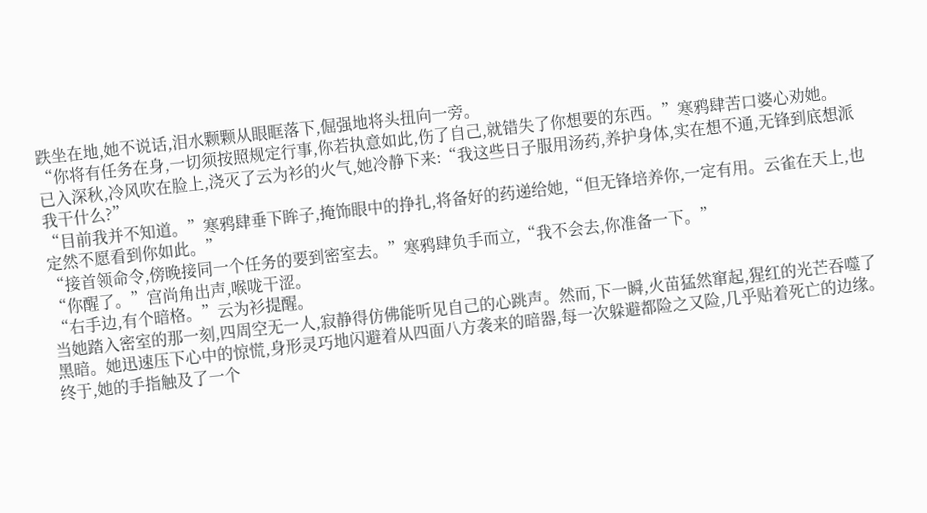跌坐在地,她不说话,泪水颗颗从眼眶落下,倔强地将头扭向一旁。
“你将有任务在身,一切须按照规定行事,你若执意如此,伤了自己,就错失了你想要的东西。”寒鸦肆苦口婆心劝她。
已入深秋,冷风吹在脸上,浇灭了云为衫的火气,她冷静下来:“我这些日子服用汤药,养护身体,实在想不通,无锋到底想派我干什么?”
“目前我并不知道。”寒鸦肆垂下眸子,掩饰眼中的挣扎,将备好的药递给她,“但无锋培养你,一定有用。云雀在天上,也定然不愿看到你如此。”
“接首领命令,傍晚接同一个任务的要到密室去。”寒鸦肆负手而立,“我不会去,你准备一下。”
“你醒了。”宫尚角出声,喉咙干涩。
“右手边,有个暗格。”云为衫提醒。
当她踏入密室的那一刻,四周空无一人,寂静得仿佛能听见自己的心跳声。然而,下一瞬,火苗猛然窜起,猩红的光芒吞噬了黑暗。她迅速压下心中的惊慌,身形灵巧地闪避着从四面八方袭来的暗器,每一次躲避都险之又险,几乎贴着死亡的边缘。终于,她的手指触及了一个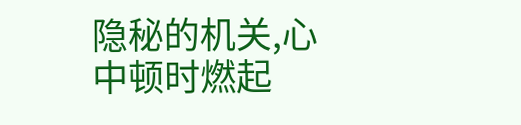隐秘的机关,心中顿时燃起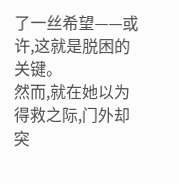了一丝希望——或许,这就是脱困的关键。
然而,就在她以为得救之际,门外却突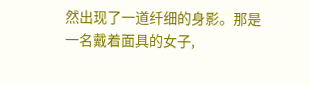然出现了一道纤细的身影。那是一名戴着面具的女子,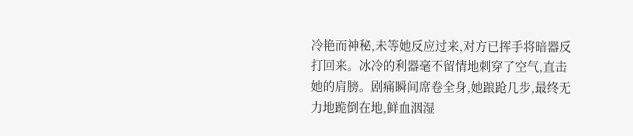冷艳而神秘,未等她反应过来,对方已挥手将暗器反打回来。冰冷的利器毫不留情地刺穿了空气,直击她的肩膀。剧痛瞬间席卷全身,她踉跄几步,最终无力地跪倒在地,鲜血洇湿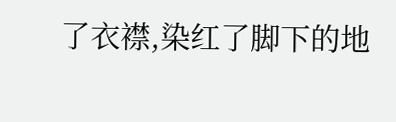了衣襟,染红了脚下的地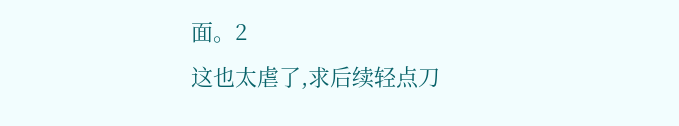面。2
这也太虐了,求后续轻点刀